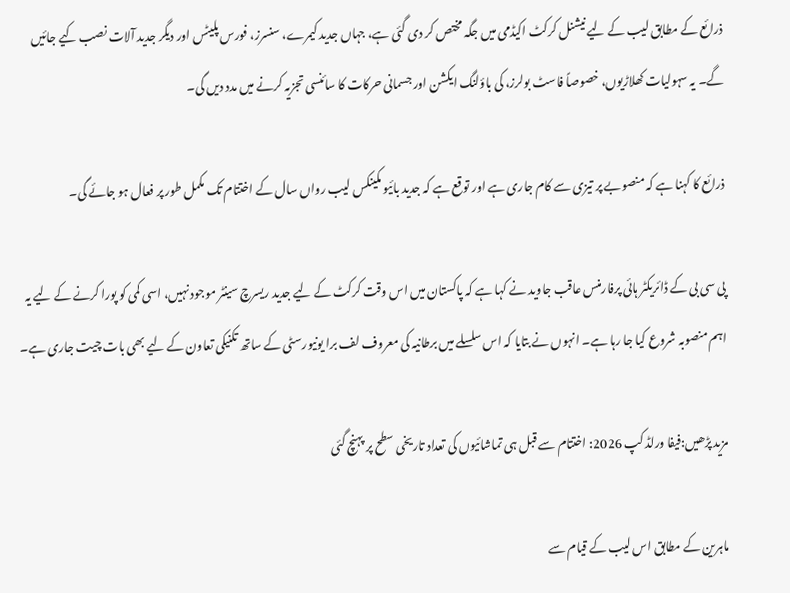ذرائع کے مطابق لیب کے لیے نیشنل کرکٹ اکیڈمی میں جگہ مختص کر دی گئی ہے، جہاں جدید کیمرے، سنسرز، فورس پلیٹس اور دیگر جدید آلات نصب کیے جائیں گے۔ یہ سہولیات کھلاڑیوں، خصوصاً فاسٹ بولرز، کی باؤلنگ ایکشن اور جسمانی حرکات کا سائنسی تجزیہ کرنے میں مدد دیں گی۔

ذرائع کا کہنا ہے کہ منصوبے پر تیزی سے کام جاری ہے اور توقع ہے کہ جدید بائیو مکینکس لیب رواں سال کے اختتام تک مکمل طور پر فعال ہو جائے گی۔

پی سی بی کے ڈائریکٹر ہائی پرفارمنس عاقب جاوید نے کہا ہے کہ پاکستان میں اس وقت کرکٹ کے لیے جدید ریسرچ سینٹر موجود نہیں، اسی کمی کو پورا کرنے کے لیے یہ اہم منصوبہ شروع کیا جا رہا ہے۔ انہوں نے بتایا کہ اس سلسلے میں برطانیہ کی معروف لف برا یونیورسٹی کے ساتھ تکنیکی تعاون کے لیے بھی بات چیت جاری ہے۔

مزید پڑھیں:فیفا ورلڈ کپ 2026: اختتام سے قبل ہی تماشائیوں کی تعداد تاریخی سطح پر پہنچ گئی

ماہرین کے مطابق اس لیب کے قیام سے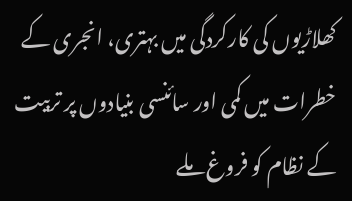کھلاڑیوں کی کارکردگی میں بہتری، انجری کے خطرات میں کمی اور سائنسی بنیادوں پر تربیت کے نظام کو فروغ ملے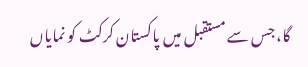گا، جس سے مستقبل میں پاکستان کرکٹ کو نمایاں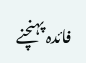فائدہ پہنچنے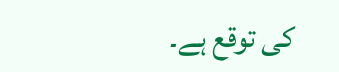کی توقع ہے۔